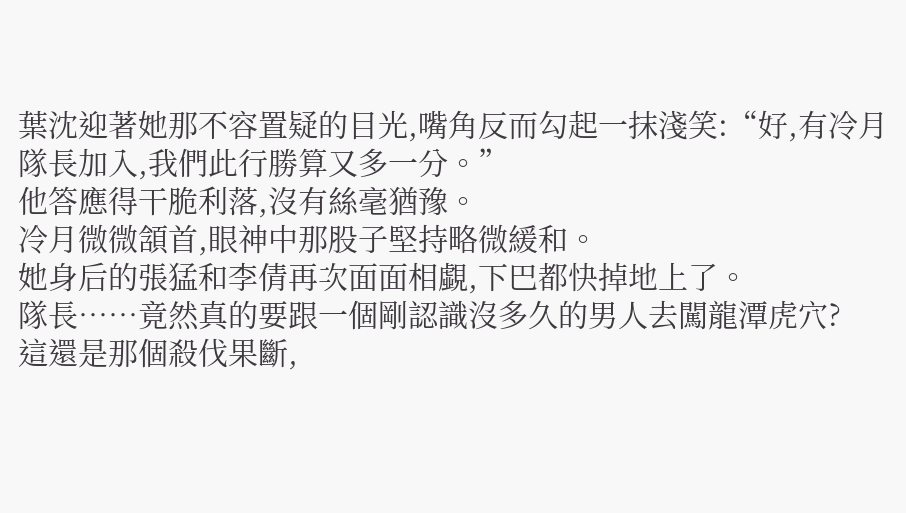葉沈迎著她那不容置疑的目光,嘴角反而勾起一抹淺笑:“好,有冷月隊長加入,我們此行勝算又多一分。”
他答應得干脆利落,沒有絲毫猶豫。
冷月微微頷首,眼神中那股子堅持略微緩和。
她身后的張猛和李倩再次面面相覷,下巴都快掉地上了。
隊長……竟然真的要跟一個剛認識沒多久的男人去闖龍潭虎穴?
這還是那個殺伐果斷,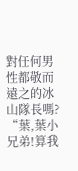對任何男性都敬而遠之的冰山隊長嗎?
“葉,葉小兄弟!算我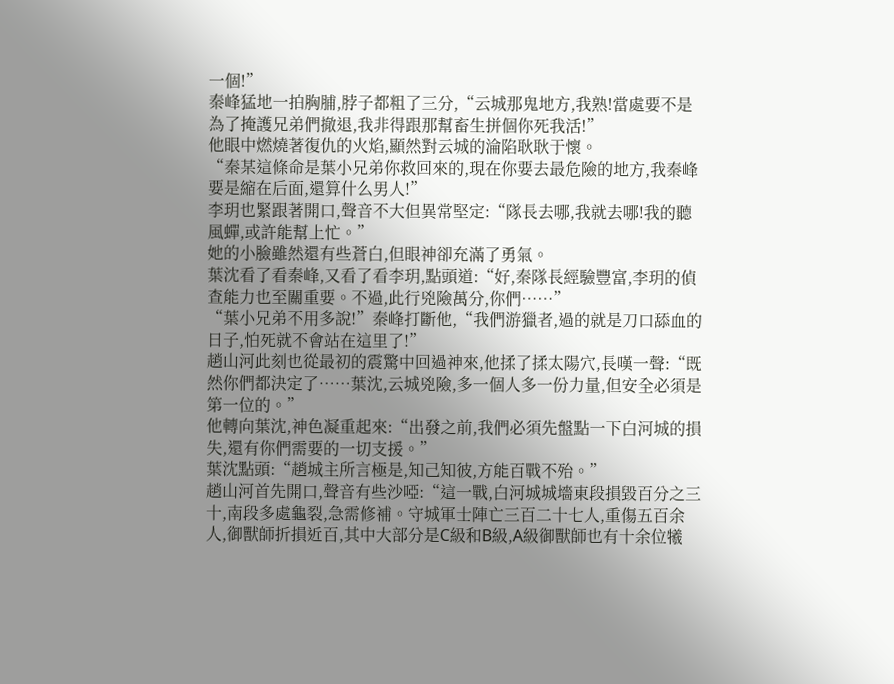一個!”
秦峰猛地一拍胸脯,脖子都粗了三分,“云城那鬼地方,我熟!當處要不是為了掩護兄弟們撤退,我非得跟那幫畜生拼個你死我活!”
他眼中燃燒著復仇的火焰,顯然對云城的淪陷耿耿于懷。
“秦某這條命是葉小兄弟你救回來的,現在你要去最危險的地方,我秦峰要是縮在后面,還算什么男人!”
李玥也緊跟著開口,聲音不大但異常堅定:“隊長去哪,我就去哪!我的聽風蟬,或許能幫上忙。”
她的小臉雖然還有些蒼白,但眼神卻充滿了勇氣。
葉沈看了看秦峰,又看了看李玥,點頭道:“好,秦隊長經驗豐富,李玥的偵查能力也至關重要。不過,此行兇險萬分,你們……”
“葉小兄弟不用多說!”秦峰打斷他,“我們游獵者,過的就是刀口舔血的日子,怕死就不會站在這里了!”
趙山河此刻也從最初的震驚中回過神來,他揉了揉太陽穴,長嘆一聲:“既然你們都決定了……葉沈,云城兇險,多一個人多一份力量,但安全必須是第一位的。”
他轉向葉沈,神色凝重起來:“出發之前,我們必須先盤點一下白河城的損失,還有你們需要的一切支援。”
葉沈點頭:“趙城主所言極是,知己知彼,方能百戰不殆。”
趙山河首先開口,聲音有些沙啞:“這一戰,白河城城墻東段損毀百分之三十,南段多處龜裂,急需修補。守城軍士陣亡三百二十七人,重傷五百余人,御獸師折損近百,其中大部分是C級和B級,A級御獸師也有十余位犧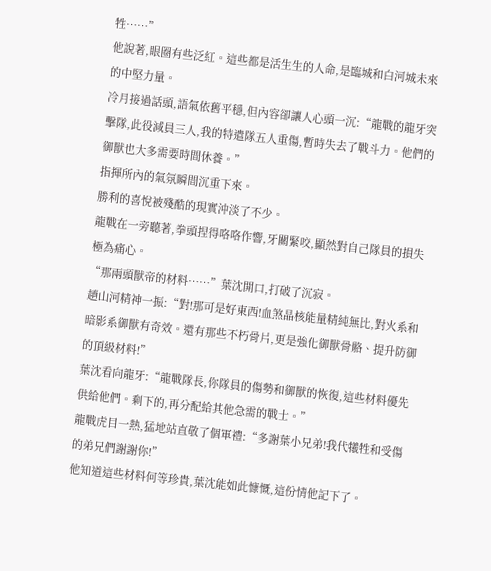牲……”
他說著,眼圈有些泛紅。這些都是活生生的人命,是臨城和白河城未來的中堅力量。
冷月接過話頭,語氣依舊平穩,但內容卻讓人心頭一沉:“龍戰的龍牙突擊隊,此役減員三人,我的特遣隊五人重傷,暫時失去了戰斗力。他們的御獸也大多需要時間休養。”
指揮所內的氣氛瞬間沉重下來。
勝利的喜悅被殘酷的現實沖淡了不少。
龍戰在一旁聽著,拳頭捏得咯咯作響,牙關緊咬,顯然對自己隊員的損失極為痛心。
“那兩頭獸帝的材料……”葉沈開口,打破了沉寂。
趙山河精神一振:“對!那可是好東西!血煞晶核能量精純無比,對火系和暗影系御獸有奇效。還有那些不朽骨片,更是強化御獸骨骼、提升防御的頂級材料!”
葉沈看向龍牙:“龍戰隊長,你隊員的傷勢和御獸的恢復,這些材料優先供給他們。剩下的,再分配給其他急需的戰士。”
龍戰虎目一熱,猛地站直敬了個軍禮:“多謝葉小兄弟!我代犧牲和受傷的弟兄們謝謝你!”
他知道這些材料何等珍貴,葉沈能如此慷慨,這份情他記下了。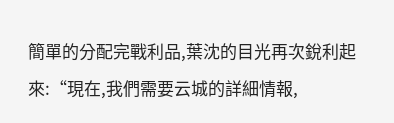簡單的分配完戰利品,葉沈的目光再次銳利起來:“現在,我們需要云城的詳細情報,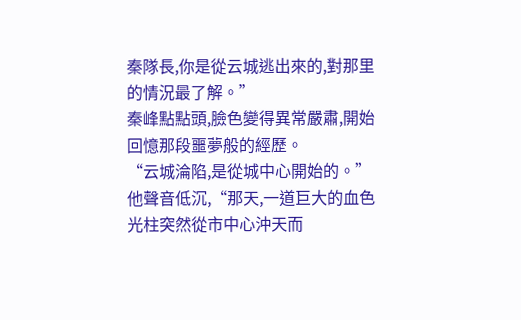秦隊長,你是從云城逃出來的,對那里的情況最了解。”
秦峰點點頭,臉色變得異常嚴肅,開始回憶那段噩夢般的經歷。
“云城淪陷,是從城中心開始的。”他聲音低沉,“那天,一道巨大的血色光柱突然從市中心沖天而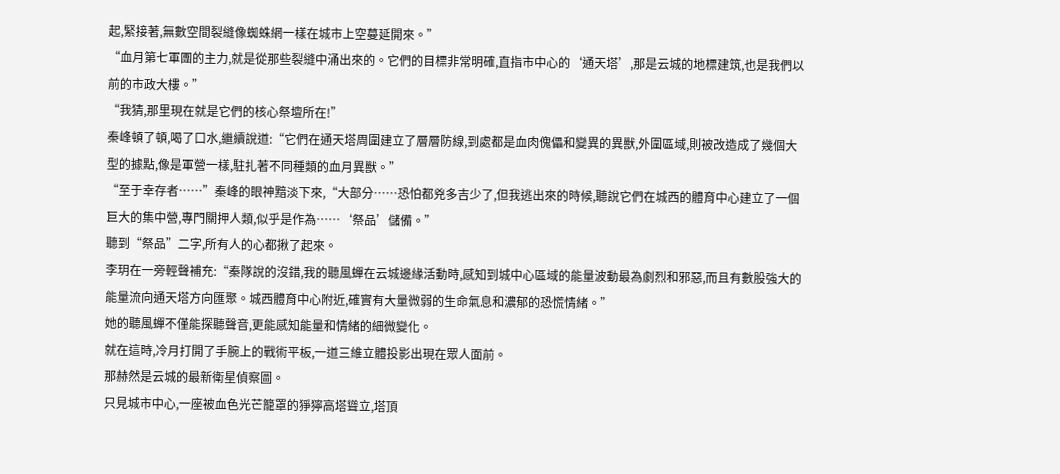起,緊接著,無數空間裂縫像蜘蛛網一樣在城市上空蔓延開來。”
“血月第七軍團的主力,就是從那些裂縫中涌出來的。它們的目標非常明確,直指市中心的‘通天塔’,那是云城的地標建筑,也是我們以前的市政大樓。”
“我猜,那里現在就是它們的核心祭壇所在!”
秦峰頓了頓,喝了口水,繼續說道:“它們在通天塔周圍建立了層層防線,到處都是血肉傀儡和變異的異獸,外圍區域,則被改造成了幾個大型的據點,像是軍營一樣,駐扎著不同種類的血月異獸。”
“至于幸存者……”秦峰的眼神黯淡下來,“大部分……恐怕都兇多吉少了,但我逃出來的時候,聽說它們在城西的體育中心建立了一個巨大的集中營,專門關押人類,似乎是作為……‘祭品’儲備。”
聽到“祭品”二字,所有人的心都揪了起來。
李玥在一旁輕聲補充:“秦隊說的沒錯,我的聽風蟬在云城邊緣活動時,感知到城中心區域的能量波動最為劇烈和邪惡,而且有數股強大的能量流向通天塔方向匯聚。城西體育中心附近,確實有大量微弱的生命氣息和濃郁的恐慌情緒。”
她的聽風蟬不僅能探聽聲音,更能感知能量和情緒的細微變化。
就在這時,冷月打開了手腕上的戰術平板,一道三維立體投影出現在眾人面前。
那赫然是云城的最新衛星偵察圖。
只見城市中心,一座被血色光芒籠罩的猙獰高塔聳立,塔頂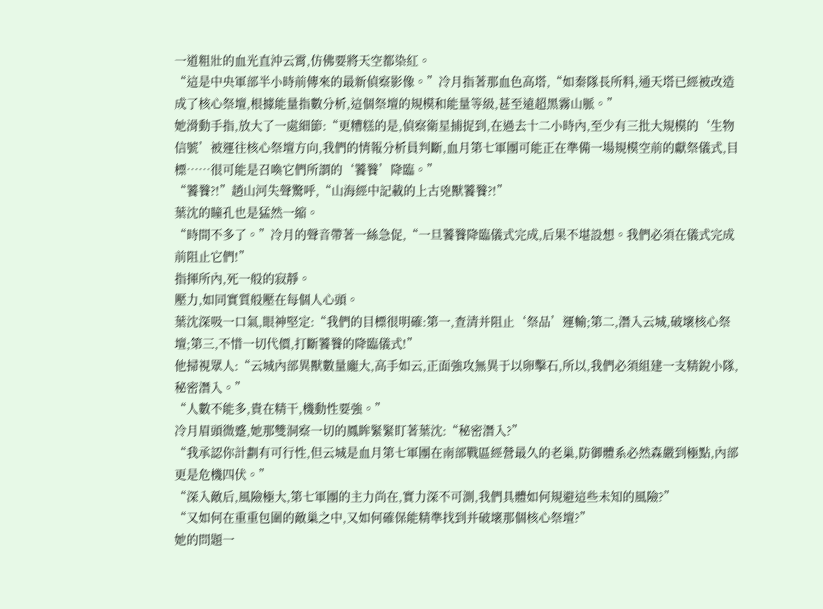一道粗壯的血光直沖云霄,仿佛要將天空都染紅。
“這是中央軍部半小時前傳來的最新偵察影像。”冷月指著那血色高塔,“如秦隊長所料,通天塔已經被改造成了核心祭壇,根據能量指數分析,這個祭壇的規模和能量等級,甚至遠超黑霧山脈。”
她滑動手指,放大了一處細節:“更糟糕的是,偵察衛星捕捉到,在過去十二小時內,至少有三批大規模的‘生物信號’被運往核心祭壇方向,我們的情報分析員判斷,血月第七軍團可能正在準備一場規模空前的獻祭儀式,目標……很可能是召喚它們所謂的‘饕餮’降臨。”
“饕餮?!”趙山河失聲驚呼,“山海經中記載的上古兇獸饕餮?!”
葉沈的瞳孔也是猛然一縮。
“時間不多了。”冷月的聲音帶著一絲急促,“一旦饕餮降臨儀式完成,后果不堪設想。我們必須在儀式完成前阻止它們!”
指揮所內,死一般的寂靜。
壓力,如同實質般壓在每個人心頭。
葉沈深吸一口氣,眼神堅定:“我們的目標很明確:第一,查清并阻止‘祭品’運輸;第二,潛入云城,破壞核心祭壇;第三,不惜一切代價,打斷饕餮的降臨儀式!”
他掃視眾人:“云城內部異獸數量龐大,高手如云,正面強攻無異于以卵擊石,所以,我們必須組建一支精銳小隊,秘密潛入。”
“人數不能多,貴在精干,機動性要強。”
冷月眉頭微蹙,她那雙洞察一切的鳳眸緊緊盯著葉沈:“秘密潛入?”
“我承認你計劃有可行性,但云城是血月第七軍團在南部戰區經營最久的老巢,防御體系必然森嚴到極點,內部更是危機四伏。”
“深入敵后,風險極大,第七軍團的主力尚在,實力深不可測,我們具體如何規避這些未知的風險?”
“又如何在重重包圍的敵巢之中,又如何確保能精準找到并破壞那個核心祭壇?”
她的問題一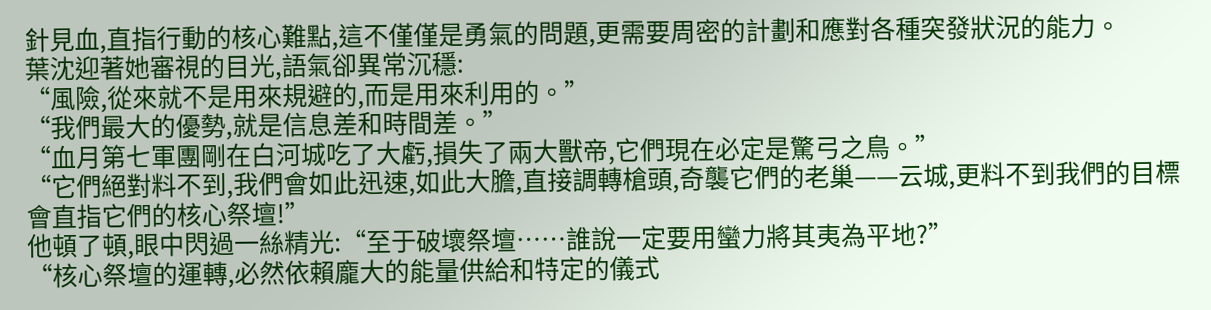針見血,直指行動的核心難點,這不僅僅是勇氣的問題,更需要周密的計劃和應對各種突發狀況的能力。
葉沈迎著她審視的目光,語氣卻異常沉穩:
“風險,從來就不是用來規避的,而是用來利用的。”
“我們最大的優勢,就是信息差和時間差。”
“血月第七軍團剛在白河城吃了大虧,損失了兩大獸帝,它們現在必定是驚弓之鳥。”
“它們絕對料不到,我們會如此迅速,如此大膽,直接調轉槍頭,奇襲它們的老巢——云城,更料不到我們的目標會直指它們的核心祭壇!”
他頓了頓,眼中閃過一絲精光:“至于破壞祭壇……誰說一定要用蠻力將其夷為平地?”
“核心祭壇的運轉,必然依賴龐大的能量供給和特定的儀式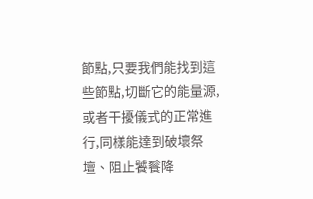節點,只要我們能找到這些節點,切斷它的能量源,或者干擾儀式的正常進行,同樣能達到破壞祭壇、阻止饕餮降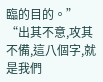臨的目的。”
“出其不意,攻其不備,這八個字,就是我們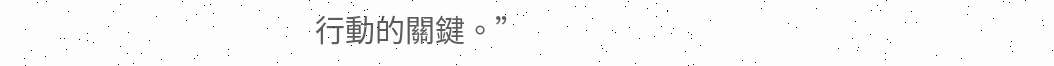行動的關鍵。”